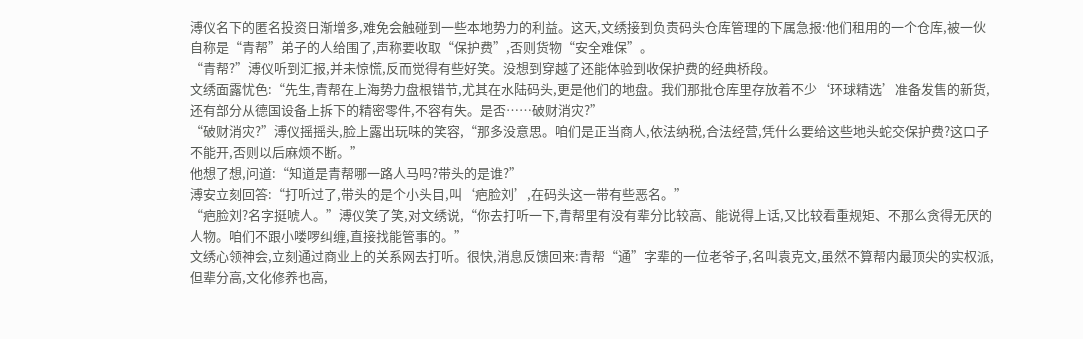溥仪名下的匿名投资日渐增多,难免会触碰到一些本地势力的利益。这天,文绣接到负责码头仓库管理的下属急报:他们租用的一个仓库,被一伙自称是“青帮”弟子的人给围了,声称要收取“保护费”,否则货物“安全难保”。
“青帮?”溥仪听到汇报,并未惊慌,反而觉得有些好笑。没想到穿越了还能体验到收保护费的经典桥段。
文绣面露忧色:“先生,青帮在上海势力盘根错节,尤其在水陆码头,更是他们的地盘。我们那批仓库里存放着不少‘环球精选’准备发售的新货,还有部分从德国设备上拆下的精密零件,不容有失。是否……破财消灾?”
“破财消灾?”溥仪摇摇头,脸上露出玩味的笑容,“那多没意思。咱们是正当商人,依法纳税,合法经营,凭什么要给这些地头蛇交保护费?这口子不能开,否则以后麻烦不断。”
他想了想,问道:“知道是青帮哪一路人马吗?带头的是谁?”
溥安立刻回答:“打听过了,带头的是个小头目,叫‘疤脸刘’,在码头这一带有些恶名。”
“疤脸刘?名字挺唬人。”溥仪笑了笑,对文绣说,“你去打听一下,青帮里有没有辈分比较高、能说得上话,又比较看重规矩、不那么贪得无厌的人物。咱们不跟小喽啰纠缠,直接找能管事的。”
文绣心领神会,立刻通过商业上的关系网去打听。很快,消息反馈回来:青帮“通”字辈的一位老爷子,名叫袁克文,虽然不算帮内最顶尖的实权派,但辈分高,文化修养也高,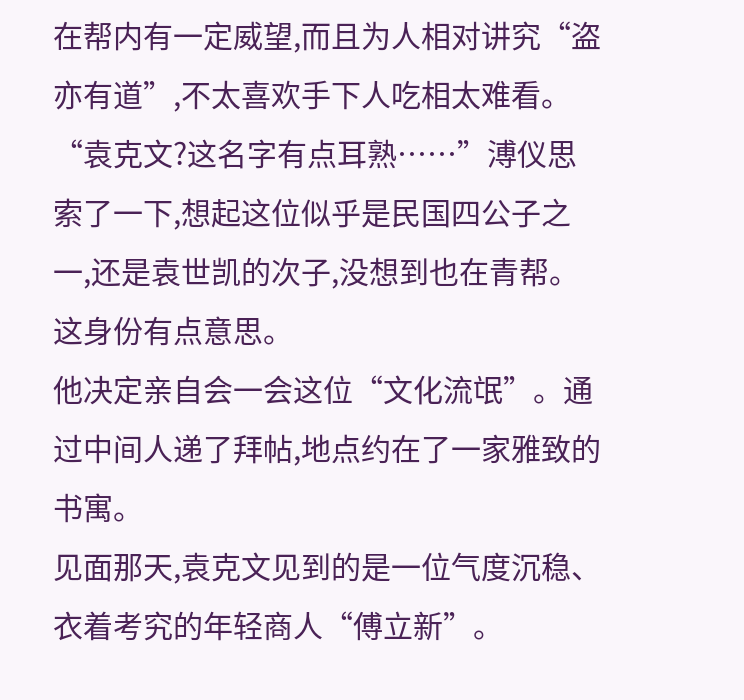在帮内有一定威望,而且为人相对讲究“盗亦有道”,不太喜欢手下人吃相太难看。
“袁克文?这名字有点耳熟……”溥仪思索了一下,想起这位似乎是民国四公子之一,还是袁世凯的次子,没想到也在青帮。这身份有点意思。
他决定亲自会一会这位“文化流氓”。通过中间人递了拜帖,地点约在了一家雅致的书寓。
见面那天,袁克文见到的是一位气度沉稳、衣着考究的年轻商人“傅立新”。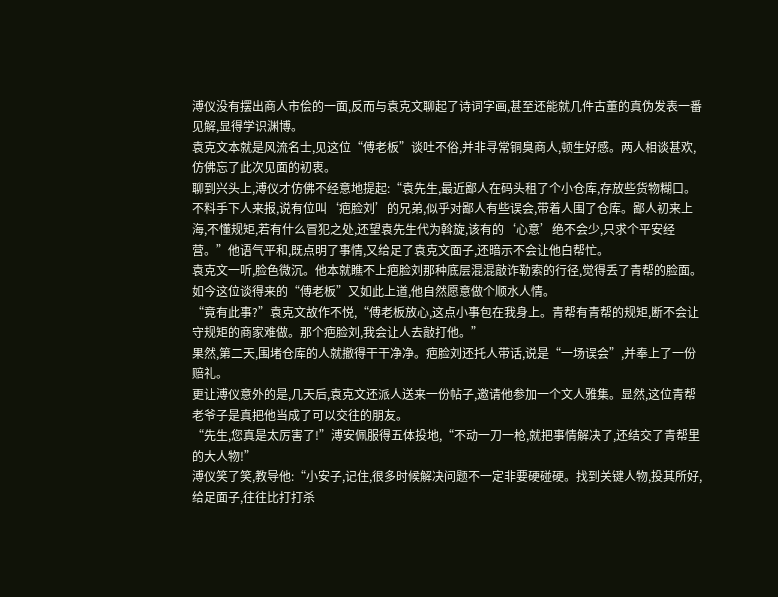溥仪没有摆出商人市侩的一面,反而与袁克文聊起了诗词字画,甚至还能就几件古董的真伪发表一番见解,显得学识渊博。
袁克文本就是风流名士,见这位“傅老板”谈吐不俗,并非寻常铜臭商人,顿生好感。两人相谈甚欢,仿佛忘了此次见面的初衷。
聊到兴头上,溥仪才仿佛不经意地提起:“袁先生,最近鄙人在码头租了个小仓库,存放些货物糊口。不料手下人来报,说有位叫‘疤脸刘’的兄弟,似乎对鄙人有些误会,带着人围了仓库。鄙人初来上海,不懂规矩,若有什么冒犯之处,还望袁先生代为斡旋,该有的‘心意’绝不会少,只求个平安经营。”他语气平和,既点明了事情,又给足了袁克文面子,还暗示不会让他白帮忙。
袁克文一听,脸色微沉。他本就瞧不上疤脸刘那种底层混混敲诈勒索的行径,觉得丢了青帮的脸面。如今这位谈得来的“傅老板”又如此上道,他自然愿意做个顺水人情。
“竟有此事?”袁克文故作不悦,“傅老板放心,这点小事包在我身上。青帮有青帮的规矩,断不会让守规矩的商家难做。那个疤脸刘,我会让人去敲打他。”
果然,第二天,围堵仓库的人就撤得干干净净。疤脸刘还托人带话,说是“一场误会”,并奉上了一份赔礼。
更让溥仪意外的是,几天后,袁克文还派人送来一份帖子,邀请他参加一个文人雅集。显然,这位青帮老爷子是真把他当成了可以交往的朋友。
“先生,您真是太厉害了!”溥安佩服得五体投地,“不动一刀一枪,就把事情解决了,还结交了青帮里的大人物!”
溥仪笑了笑,教导他:“小安子,记住,很多时候解决问题不一定非要硬碰硬。找到关键人物,投其所好,给足面子,往往比打打杀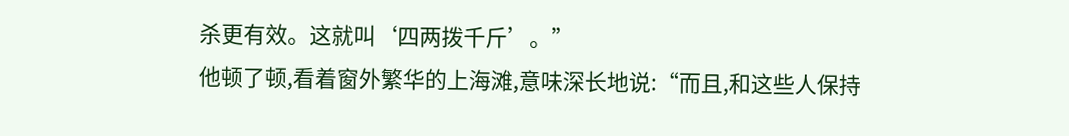杀更有效。这就叫‘四两拨千斤’。”
他顿了顿,看着窗外繁华的上海滩,意味深长地说:“而且,和这些人保持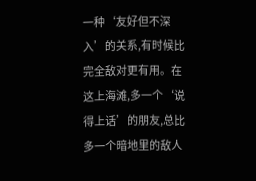一种‘友好但不深入’的关系,有时候比完全敌对更有用。在这上海滩,多一个‘说得上话’的朋友,总比多一个暗地里的敌人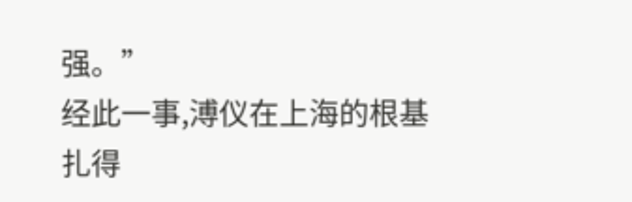强。”
经此一事,溥仪在上海的根基扎得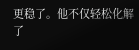更稳了。他不仅轻松化解了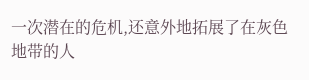一次潜在的危机,还意外地拓展了在灰色地带的人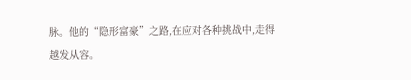脉。他的“隐形富豪”之路,在应对各种挑战中,走得越发从容。